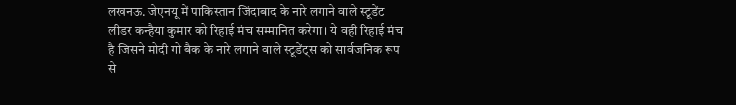लखनऊ. जेएनयू में पाकिस्तान जिंदाबाद के नारे लगाने वाले स्टूडेंट लीडर कन्हैया कुमार को रिहाई मंच सम्मानित करेगा। ये वही रिहाई मंच है जिसने मोदी गो बैक के नारे लगाने वाले स्टूडेंट्स को सार्वजनिक रूप से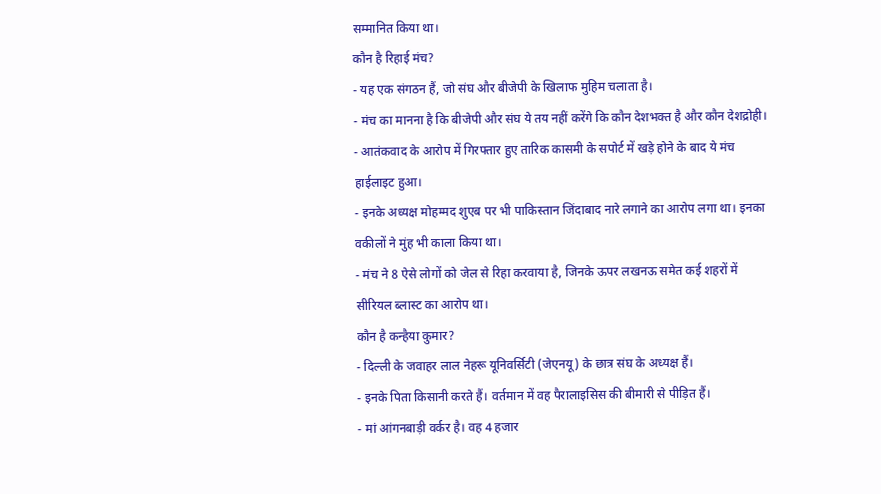सम्मानित किया था।
कौन है रिहाई मंच?
- यह एक संगठन हैं, जो संघ और बीजेपी के खिलाफ मुहिम चलाता है।
- मंच का मानना है कि बीजेपी और संघ ये तय नहीं करेंगे कि कौन देशभक्त है और कौन देशद्रोही।
- आतंकवाद के आरोप में गिरफ्तार हुए तारिक कासमी के सपोर्ट में खड़े होने के बाद ये मंच हाईलाइट हुआ।
- इनके अध्यक्ष मोहम्मद शुएब पर भी पाकिस्तान जिंदाबाद नारे लगाने का आरोप लगा था। इनका वकीलों ने मुंह भी काला किया था।
- मंच ने 8 ऐसे लोगों को जेल से रिहा करवाया है, जिनके ऊपर लखनऊ समेत कई शहरों में सीरियल ब्लास्ट का आरोप था।
कौन है कन्हैया कुमार?
- दिल्ली के जवाहर लाल नेहरू यूनिवर्सिटी (जेएनयू) के छात्र संघ के अध्यक्ष हैं।
- इनके पिता किसानी करते हैं। वर्तमान में वह पैरालाइसिस की बीमारी से पीड़ित हैं।
- मां आंगनबाड़ी वर्कर है। वह 4 हजार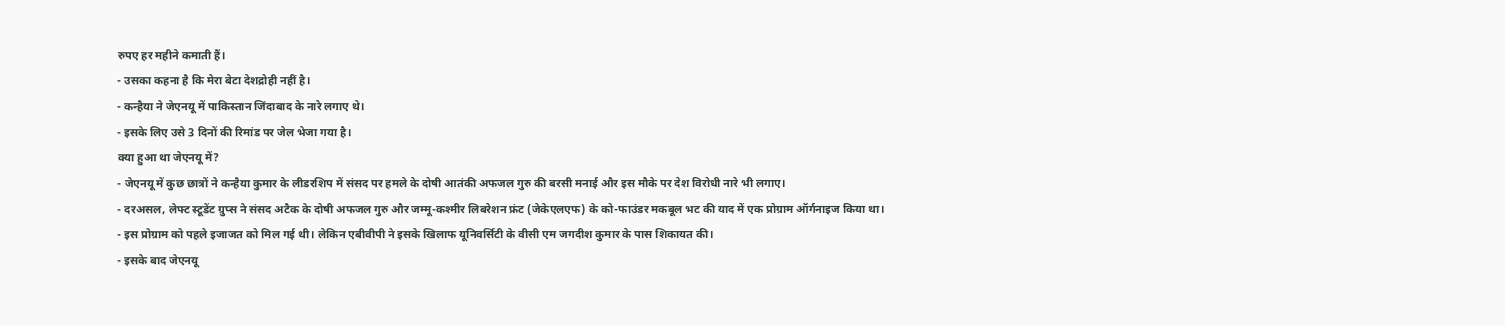रुपए हर महीने कमाती हैं।
- उसका कहना है कि मेरा बेटा देशद्रोही नहीं है।
- कन्हैया ने जेएनयू में पाकिस्तान जिंदाबाद के नारे लगाए थे।
- इसके लिए उसे 3 दिनों की रिमांड पर जेल भेजा गया है।
क्या हुआ था जेएनयू में?
- जेएनयू में कुछ छात्रों ने कन्हैया कुमार के लीडरशिप में संसद पर हमले के दोषी आतंकी अफजल गुरु की बरसी मनाई और इस मौके पर देश विरोधी नारे भी लगाए।
- दरअसल, लेफ्ट स्टूडेंट ग्रुप्स ने संसद अटैक के दोषी अफजल गुरु और जम्मू-कश्मीर लिबरेशन फ्रंट (जेकेएलएफ) के को-फाउंडर मकबूल भट की याद में एक प्रोग्राम ऑर्गनाइज किया था।
- इस प्रोग्राम को पहले इजाजत को मिल गई थी। लेकिन एबीवीपी ने इसके खिलाफ यूनिवर्सिटी के वीसी एम जगदीश कुमार के पास शिकायत की।
- इसके बाद जेएनयू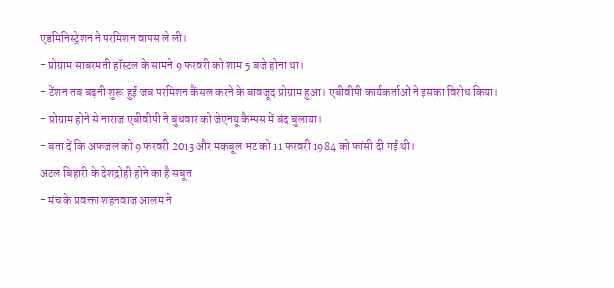एडमिनिस्ट्रेशन ने परमिशन वापस ले ली।
- प्रोग्राम साबरमती हॉस्टल के सामने 9 फरवरी को शाम 5 बजे होना था।
- टेंशन तब बढ़नी शुरू हुई जब परमिशन कैंसल करने के बावजूद प्रोग्राम हुआ। एबीवीपी कार्यकर्ताओं ने इसका विरोध किया।
- प्रोग्राम होने से नाराज एबीवीपी ने बुधवार को जेएनयू कैम्पस में बंद बुलाया।
- बता दें कि अफजल को 9 फरवरी 2013 और मकबूल भट को 11 फरवरी 1984 को फांसी दी गई थी।
अटल बिहारी के देशद्रोही होने का है सबूत
- मंच के प्रवक्ता शहनवाज आलम ने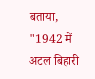बताया, "1942 में अटल बिहारी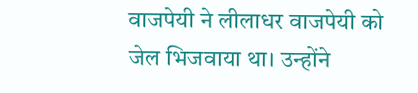वाजपेयी ने लीलाधर वाजपेयी को जेल भिजवाया था। उन्होंने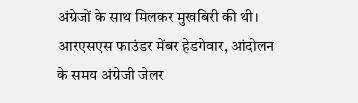अंग्रेजों के साथ मिलकर मुखबिरी की थी। आरएसएस फाउंडर मेंबर हेडगेवार, आंदोलन के समय अंग्रेजी जेलर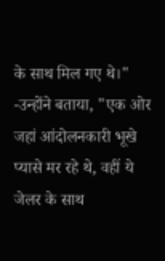के साथ मिल गए थे।"
-उन्होंने बताया, "एक ओर जहां आंदोलनकारी भूखे प्यासे मर रहे थे, वहीं ये जेलर के साथ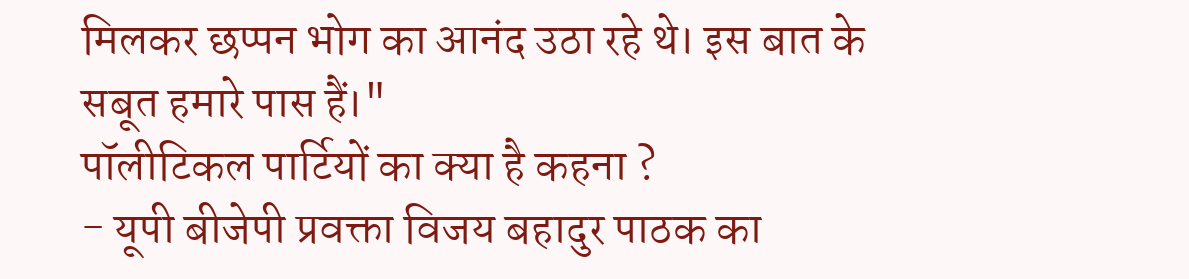मिलकर छप्पन भोग का आनंद उठा रहे थे। इस बात के सबूत हमारे पास हैं।"
पॉलीटिकल पार्टियों का क्या है कहना ?
- यूपी बीजेपी प्रवक्ता विजय बहादुर पाठक का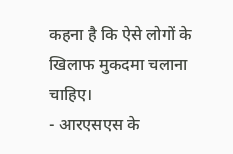कहना है कि ऐसे लोगों के खिलाफ मुकदमा चलाना चाहिए।
- आरएसएस के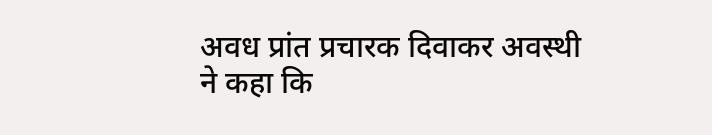अवध प्रांत प्रचारक दिवाकर अवस्थी ने कहा कि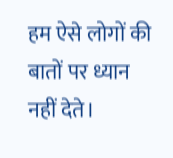हम ऐसे लोगों की बातों पर ध्यान नहीं देते।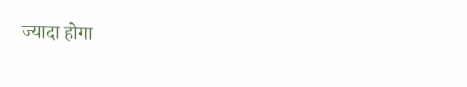ज्यादा होगा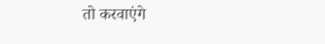तो करवाएंगे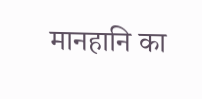मानहानि का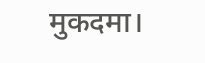मुकदमा।